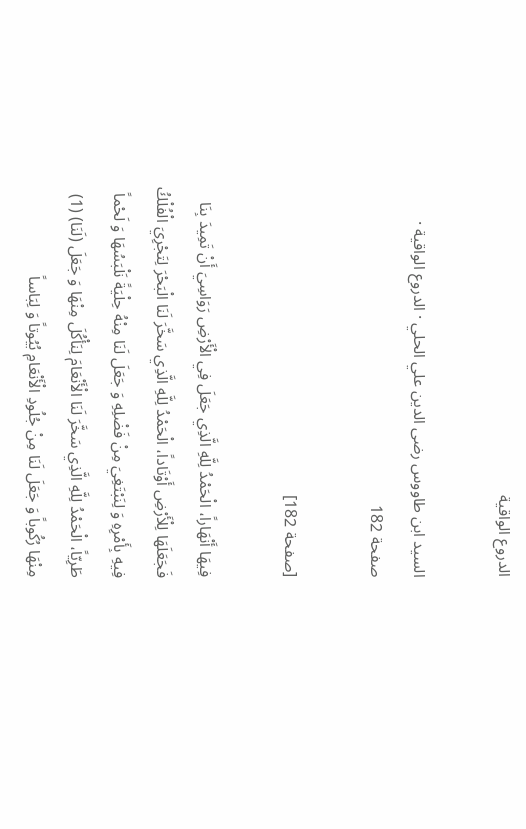الدروع الواقية

السيد ابن طاووس رضى الدين علي الحلي · الدروع الواقية · صفحة 182

[صفحة 182]

فِيهَا أَنْهَاراً، الْحَمْدُ لِلَّهِ الَّذِي جَعَلَ فِي الْأَرْضِ رَوَاسِيَ أَنْ تَمِيدَ بِنَا فَجَعَلَهَا لِلْأَرْضِ أَوْتَاداً، الْحَمْدُ لِلَّهِ الَّذِي سَخَّرَ لَنَا الْبَحْرَ لِتَجْرِيَ الْفُلْكُ فِيهِ بِأَمْرِهِ وَ لِنَبْتَغِيَ مِنْ فَضْلِهِ وَ جَعَلَ لَنَا مِنْهُ حِلْيَةً نَلْبَسُهَا وَ لَحْماً طَرِيّاً، الْحَمْدُ لِلَّهِ الَّذِي سَخَّرَ لَنَا الْأَنْعَامَ لِنَأْكُلَ مِنْهَا وَ جَعَلَ (لَنَا) (1) مِنْهَا رُكُوباً وَ جَعَلَ لَنَا مِنْ جُلُودِ الْأَنْعَامِ بُيُوتاً وَ لِبَاساً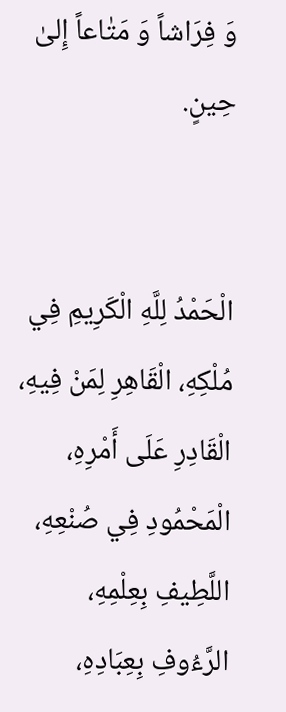وَ فِرَاشاً وَ مَتٰاعاً إِلىٰ حِينٍ.


الْحَمْدُ لِلَّهِ الْكَرِيمِ فِي مُلْكِهِ، الْقَاهِرِ لِمَنْ فِيهِ، الْقَادِرِ عَلَى أَمْرِهِ، الْمَحْمُودِ فِي صُنْعِهِ، اللَّطِيفِ بِعِلْمِهِ، الرَّءُوفِ بِعِبَادِهِ،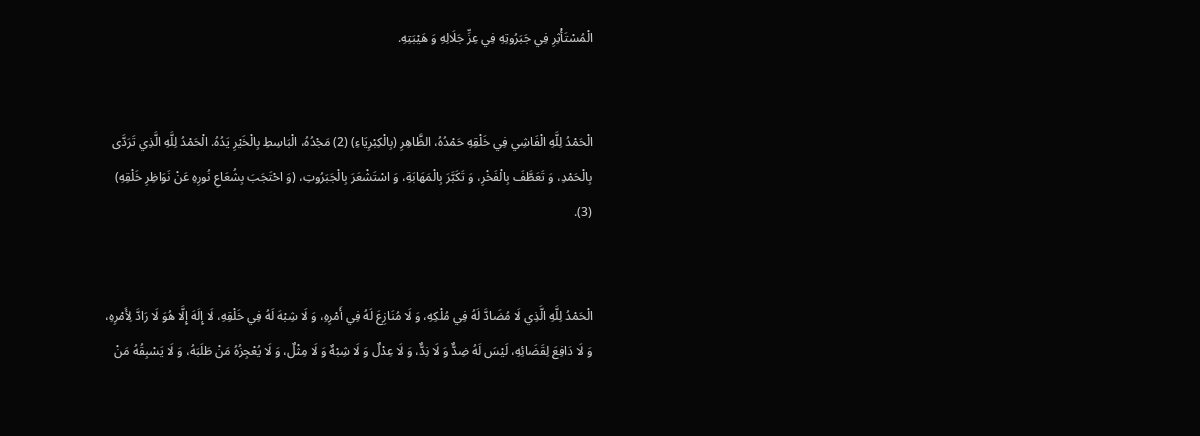الْمُسْتَأْثِرِ فِي جَبَرُوتِهِ فِي عِزِّ جَلَالِهِ وَ هَيْبَتِهِ.


الْحَمْدُ لِلَّهِ الْفَاشِي فِي خَلْقِهِ حَمْدُهُ، الظَّاهِرِ (بِالْكِبْرِيَاءِ) (2) مَجْدُهُ، الْبَاسِطِ بِالْخَيْرِ يَدُهُ. الْحَمْدُ لِلَّهِ الَّذِي تَرَدَّى بِالْحَمْدِ، وَ تَعَطَّفَ بِالْفَخْرِ، وَ تَكَبَّرَ بِالْمَهَابَةِ، وَ اسْتَشْعَرَ بِالْجَبَرُوتِ، (وَ احْتَجَبَ بِشُعَاعِ نُورِهِ عَنْ نَوَاظِرِ خَلْقِهِ) (3).


الْحَمْدُ لِلَّهِ الَّذِي لَا مُضَادَّ لَهُ فِي مُلْكِهِ، وَ لَا مُنَازِعَ لَهُ فِي أَمْرِهِ، وَ لَا شِبْهَ لَهُ فِي خَلْقِهِ، لَا إِلَهَ إِلَّا هُوَ لَا رَادَّ لِأَمْرِهِ، وَ لَا دَافِعَ لِقَضَائِهِ، لَيْسَ لَهُ ضِدٌّ وَ لَا نِدٌّ، وَ لَا عِدْلٌ وَ لَا شِبْهٌ وَ لَا مِثْلٌ، وَ لَا يُعْجِزُهُ مَنْ طَلَبَهُ، وَ لَا يَسْبِقُهُ مَنْ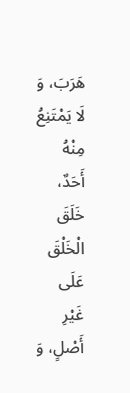هَرَبَ، وَ لَا يَمْتَنِعُ مِنْهُ أَحَدٌ، خَلَقَ الْخَلْقَ عَلَى غَيْرِ أَصْلٍ، وَ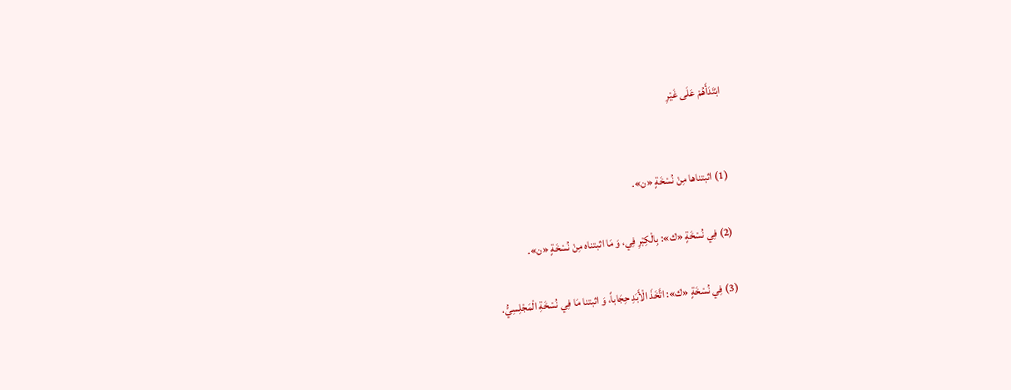ابْتَدَأَهُمْ عَلَى غَيْرِ


(1) اثبتناها مِنْ نُسْخَةٍ «ن».

(2) فِي نُسْخَةٍ «ك»: بِالْكِبْرِ فِي، وَ مَا اثبتناه مِنْ نُسْخَةٍ «ن».

(3) فِي نُسْخَةٍ «ك»: اتَّخَذَ الْأَبَدِ حِجَاباً، وَ اثبتنا مَا فِي نُسْخَةِ الْمَجْلِسِيُّ.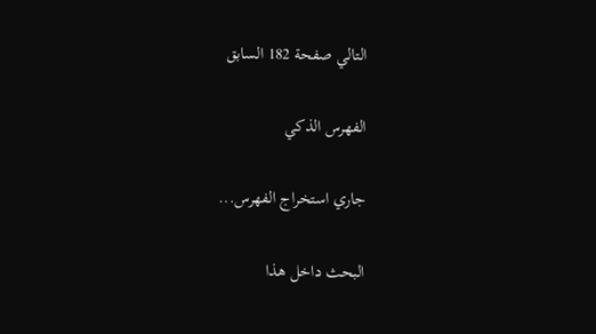التالي صفحة 182 السابق

الفهرس الذكي

جاري استخراج الفهرس...

البحث داخل هذا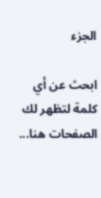الجزء

ابحث عن أي كلمة لتظهر لك الصفحات هنا...